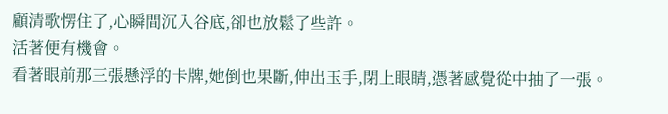顧清歌愣住了,心瞬間沉入谷底,卻也放鬆了些許。
活著便有機會。
看著眼前那三張懸浮的卡牌,她倒也果斷,伸出玉手,閉上眼睛,憑著感覺從中抽了一張。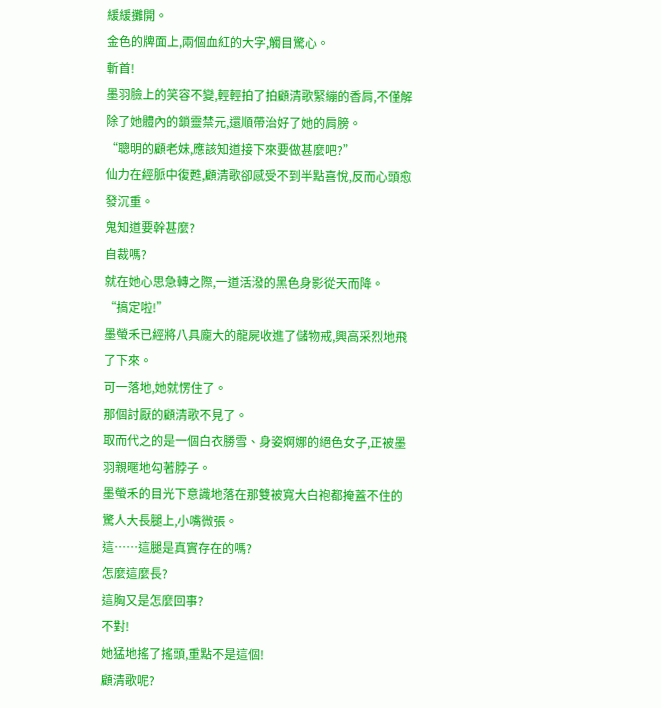緩緩攤開。
金色的牌面上,兩個血紅的大字,觸目驚心。
斬首!
墨羽臉上的笑容不變,輕輕拍了拍顧清歌緊繃的香肩,不僅解除了她體內的鎖靈禁元,還順帶治好了她的肩膀。
“聰明的顧老妹,應該知道接下來要做甚麼吧?”
仙力在經脈中復甦,顧清歌卻感受不到半點喜悅,反而心頭愈發沉重。
鬼知道要幹甚麼?
自裁嗎?
就在她心思急轉之際,一道活潑的黑色身影從天而降。
“搞定啦!”
墨螢禾已經將八具龐大的龍屍收進了儲物戒,興高采烈地飛了下來。
可一落地,她就愣住了。
那個討厭的顧清歌不見了。
取而代之的是一個白衣勝雪、身姿婀娜的絕色女子,正被墨羽親暱地勾著脖子。
墨螢禾的目光下意識地落在那雙被寬大白袍都掩蓋不住的驚人大長腿上,小嘴微張。
這……這腿是真實存在的嗎?
怎麼這麼長?
這胸又是怎麼回事?
不對!
她猛地搖了搖頭,重點不是這個!
顧清歌呢?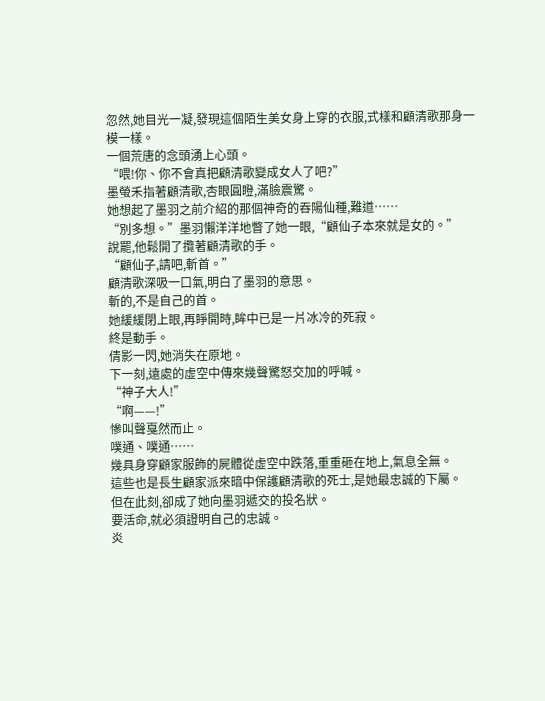忽然,她目光一凝,發現這個陌生美女身上穿的衣服,式樣和顧清歌那身一模一樣。
一個荒唐的念頭湧上心頭。
“喂!你、你不會真把顧清歌變成女人了吧?”
墨螢禾指著顧清歌,杏眼圓瞪,滿臉震驚。
她想起了墨羽之前介紹的那個神奇的吞陽仙種,難道……
“別多想。”墨羽懶洋洋地瞥了她一眼,“顧仙子本來就是女的。”
說罷,他鬆開了攬著顧清歌的手。
“顧仙子,請吧,斬首。”
顧清歌深吸一口氣,明白了墨羽的意思。
斬的,不是自己的首。
她緩緩閉上眼,再睜開時,眸中已是一片冰冷的死寂。
終是動手。
倩影一閃,她消失在原地。
下一刻,遠處的虛空中傳來幾聲驚怒交加的呼喊。
“神子大人!”
“啊——!”
慘叫聲戛然而止。
噗通、噗通……
幾具身穿顧家服飾的屍體從虛空中跌落,重重砸在地上,氣息全無。
這些也是長生顧家派來暗中保護顧清歌的死士,是她最忠誠的下屬。
但在此刻,卻成了她向墨羽遞交的投名狀。
要活命,就必須證明自己的忠誠。
炎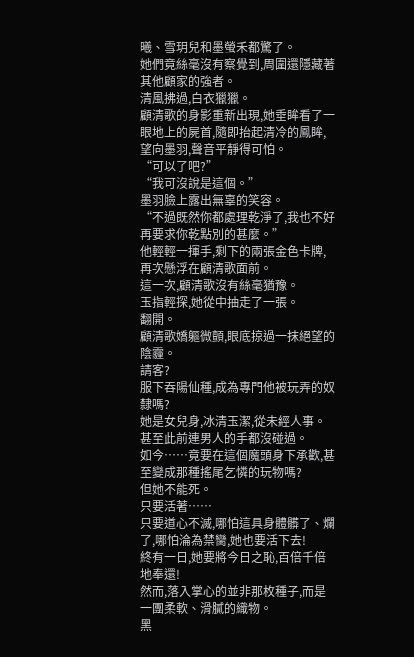曦、雪玥兒和墨螢禾都驚了。
她們竟絲毫沒有察覺到,周圍還隱藏著其他顧家的強者。
清風拂過,白衣獵獵。
顧清歌的身影重新出現,她垂眸看了一眼地上的屍首,隨即抬起清冷的鳳眸,望向墨羽,聲音平靜得可怕。
“可以了吧?”
“我可沒說是這個。”
墨羽臉上露出無辜的笑容。
“不過既然你都處理乾淨了,我也不好再要求你乾點別的甚麼。”
他輕輕一揮手,剩下的兩張金色卡牌,再次懸浮在顧清歌面前。
這一次,顧清歌沒有絲毫猶豫。
玉指輕探,她從中抽走了一張。
翻開。
顧清歌嬌軀微顫,眼底掠過一抹絕望的陰霾。
請客?
服下吞陽仙種,成為專門他被玩弄的奴隸嗎?
她是女兒身,冰清玉潔,從未經人事。
甚至此前連男人的手都沒碰過。
如今……竟要在這個魔頭身下承歡,甚至變成那種搖尾乞憐的玩物嗎?
但她不能死。
只要活著……
只要道心不滅,哪怕這具身體髒了、爛了,哪怕淪為禁臠,她也要活下去!
終有一日,她要將今日之恥,百倍千倍地奉還!
然而,落入掌心的並非那枚種子,而是一團柔軟、滑膩的織物。
黑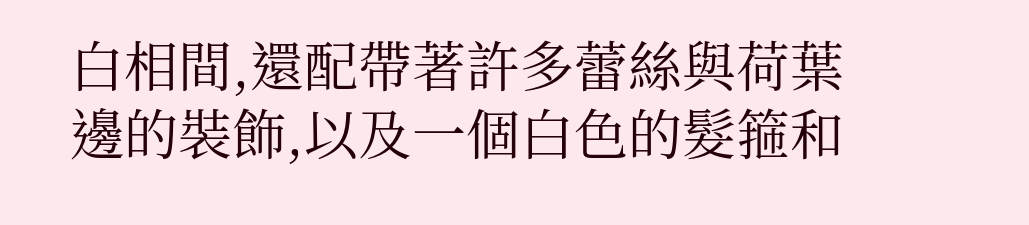白相間,還配帶著許多蕾絲與荷葉邊的裝飾,以及一個白色的髮箍和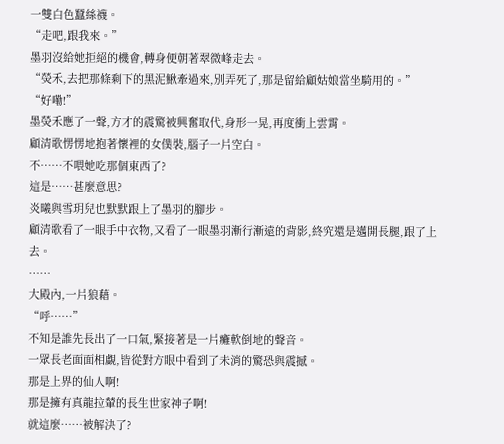一雙白色蠶絲襪。
“走吧,跟我來。”
墨羽沒給她拒絕的機會,轉身便朝著翠微峰走去。
“熒禾,去把那條剩下的黑泥鰍牽過來,別弄死了,那是留給顧姑娘當坐騎用的。”
“好嘞!”
墨熒禾應了一聲,方才的震驚被興奮取代,身形一晃,再度衝上雲霄。
顧清歌愣愣地抱著懷裡的女僕裝,腦子一片空白。
不……不喂她吃那個東西了?
這是……甚麼意思?
炎曦與雪玥兒也默默跟上了墨羽的腳步。
顧清歌看了一眼手中衣物,又看了一眼墨羽漸行漸遠的背影,終究還是邁開長腿,跟了上去。
……
大殿內,一片狼藉。
“呼……”
不知是誰先長出了一口氣,緊接著是一片癱軟倒地的聲音。
一眾長老面面相覷,皆從對方眼中看到了未消的驚恐與震撼。
那是上界的仙人啊!
那是擁有真龍拉輦的長生世家神子啊!
就這麼……被解決了?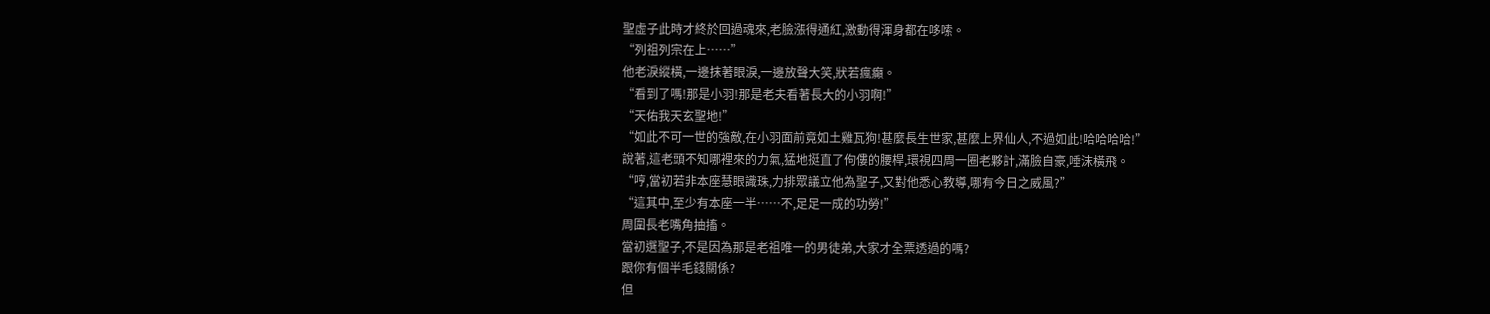聖虛子此時才終於回過魂來,老臉漲得通紅,激動得渾身都在哆嗦。
“列祖列宗在上……”
他老淚縱橫,一邊抹著眼淚,一邊放聲大笑,狀若瘋癲。
“看到了嗎!那是小羽!那是老夫看著長大的小羽啊!”
“天佑我天玄聖地!”
“如此不可一世的強敵,在小羽面前竟如土雞瓦狗!甚麼長生世家,甚麼上界仙人,不過如此!哈哈哈哈!”
說著,這老頭不知哪裡來的力氣,猛地挺直了佝僂的腰桿,環視四周一圈老夥計,滿臉自豪,唾沫橫飛。
“哼,當初若非本座慧眼識珠,力排眾議立他為聖子,又對他悉心教導,哪有今日之威風?”
“這其中,至少有本座一半……不,足足一成的功勞!”
周圍長老嘴角抽搐。
當初選聖子,不是因為那是老祖唯一的男徒弟,大家才全票透過的嗎?
跟你有個半毛錢關係?
但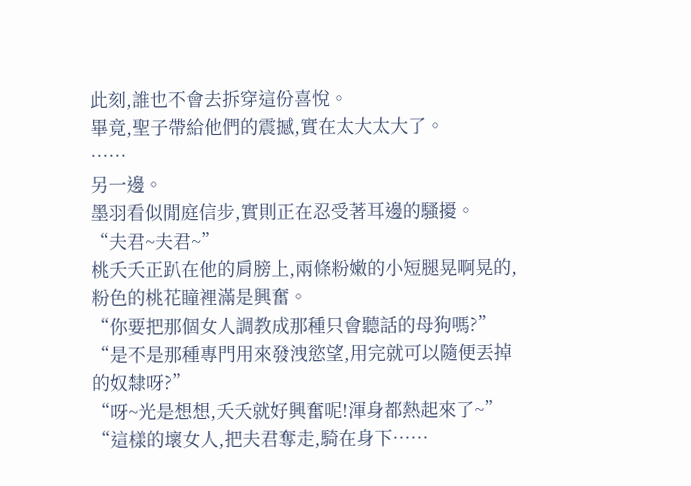此刻,誰也不會去拆穿這份喜悅。
畢竟,聖子帶給他們的震撼,實在太大太大了。
……
另一邊。
墨羽看似閒庭信步,實則正在忍受著耳邊的騷擾。
“夫君~夫君~”
桃夭夭正趴在他的肩膀上,兩條粉嫩的小短腿晃啊晃的,粉色的桃花瞳裡滿是興奮。
“你要把那個女人調教成那種只會聽話的母狗嗎?”
“是不是那種專門用來發洩慾望,用完就可以隨便丟掉的奴隸呀?”
“呀~光是想想,夭夭就好興奮呢!渾身都熱起來了~”
“這樣的壞女人,把夫君奪走,騎在身下……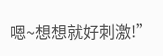嗯~想想就好刺激!”